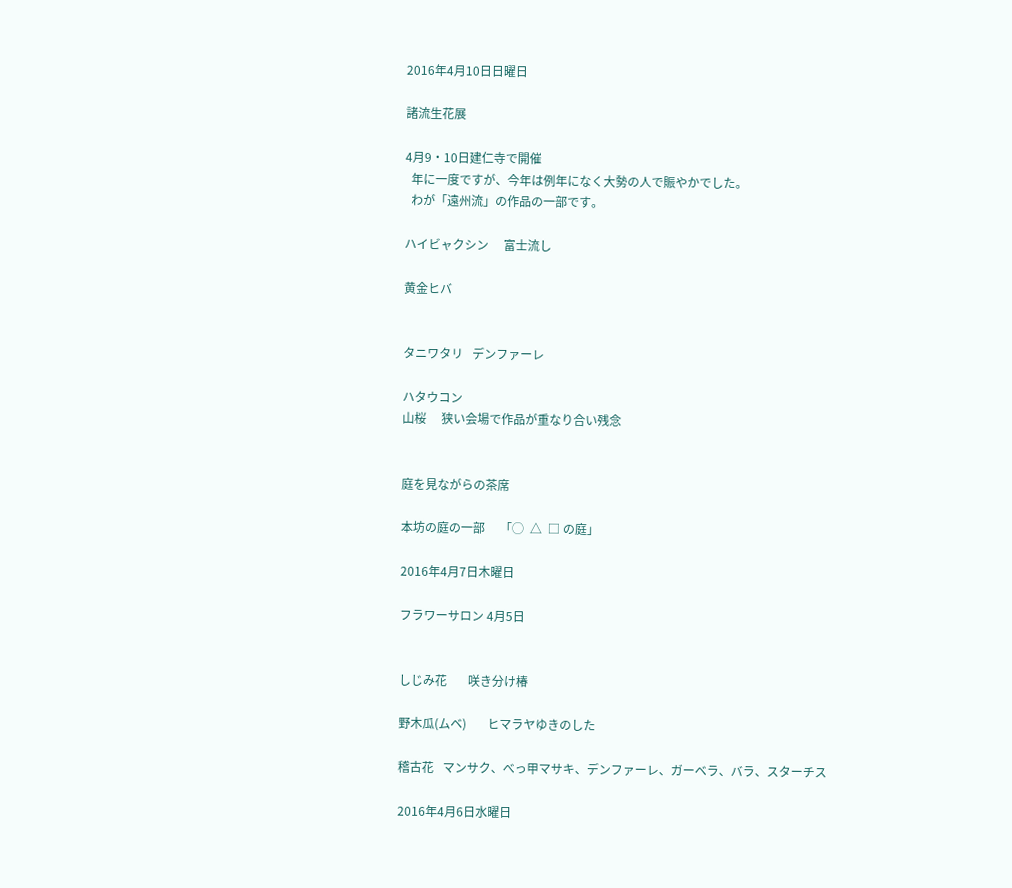2016年4月10日日曜日

諸流生花展

4月9・10日建仁寺で開催
  年に一度ですが、今年は例年になく大勢の人で賑やかでした。
  わが「遠州流」の作品の一部です。

ハイビャクシン     富士流し

黄金ヒバ


タニワタリ   デンファーレ

ハタウコン
山桜     狭い会場で作品が重なり合い残念


庭を見ながらの茶席

本坊の庭の一部     「◯  △  □ の庭」

2016年4月7日木曜日

フラワーサロン 4月5日


しじみ花       咲き分け椿

野木瓜(ムベ)       ヒマラヤゆきのした

稽古花   マンサク、べっ甲マサキ、デンファーレ、ガーベラ、バラ、スターチス

2016年4月6日水曜日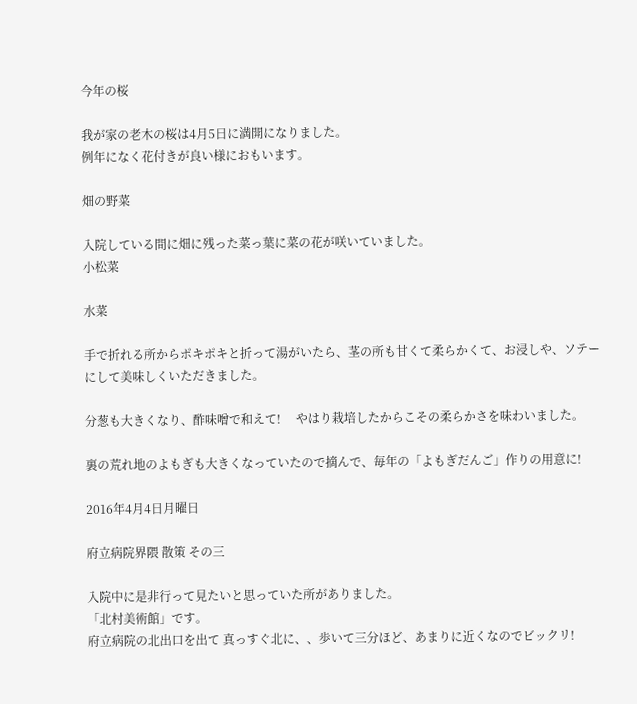今年の桜

我が家の老木の桜は4月5日に満開になりました。
例年になく花付きが良い様におもいます。

畑の野菜

入院している間に畑に残った菜っ葉に菜の花が咲いていました。
小松菜

水菜

手で折れる所からポキポキと折って湯がいたら、茎の所も甘くて柔らかくて、お浸しや、ソテーにして美味しくいただきました。

分葱も大きくなり、酢味噌で和えて!     やはり栽培したからこその柔らかさを味わいました。

裏の荒れ地のよもぎも大きくなっていたので摘んで、毎年の「よもぎだんご」作りの用意に!

2016年4月4日月曜日

府立病院界隈 散策 その三

入院中に是非行って見たいと思っていた所がありました。
「北村美術館」です。
府立病院の北出口を出て 真っすぐ北に、、歩いて三分ほど、あまりに近くなのでビックリ!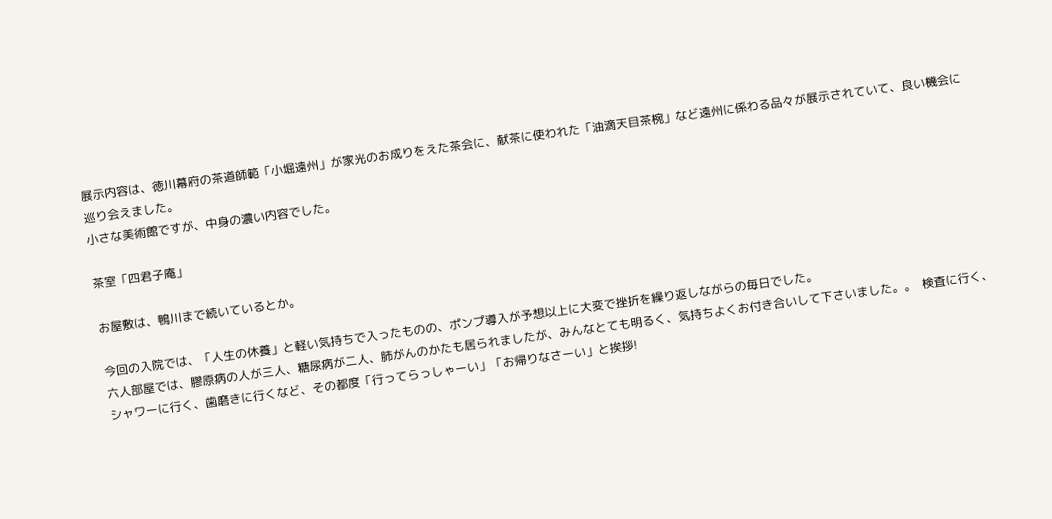展示内容は、徳川幕府の茶道師範「小堀遠州」が家光のお成りをえた茶会に、献茶に使われた「油滴天目茶椀」など遠州に係わる品々が展示されていて、良い機会に巡り会えました。
小さな美術館ですが、中身の濃い内容でした。

茶室「四君子庵」

お屋敷は、鴨川まで続いているとか。

今回の入院では、「人生の休養」と軽い気持ちで入ったものの、ポンプ導入が予想以上に大変で挫折を繰り返しながらの毎日でした。
六人部屋では、膠原病の人が三人、糖尿病が二人、肺がんのかたも居られましたが、みんなとても明るく、気持ちよくお付き合いして下さいました。。  検査に行く、シャワーに行く、歯磨きに行くなど、その都度「行ってらっしゃーい」「お帰りなさーい」と挨拶!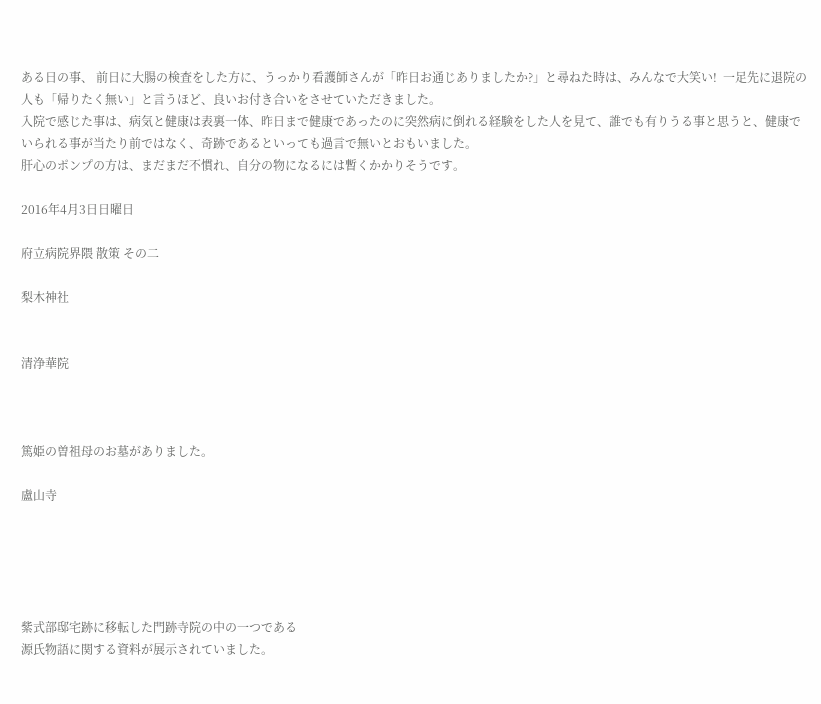ある日の事、 前日に大腸の検査をした方に、うっかり看護師さんが「昨日お通じありましたか?」と尋ねた時は、みんなで大笑い!  一足先に退院の人も「帰りたく無い」と言うほど、良いお付き合いをさせていただきました。
入院で感じた事は、病気と健康は表裏一体、昨日まで健康であったのに突然病に倒れる経験をした人を見て、誰でも有りうる事と思うと、健康でいられる事が当たり前ではなく、奇跡であるといっても過言で無いとおもいました。
肝心のポンプの方は、まだまだ不慣れ、自分の物になるには暫くかかりそうです。

2016年4月3日日曜日

府立病院界隈 散策 その二

梨木神社


清浄華院



篤姫の曽祖母のお墓がありました。

盧山寺





紫式部邸宅跡に移転した門跡寺院の中の一つである
源氏物語に関する資料が展示されていました。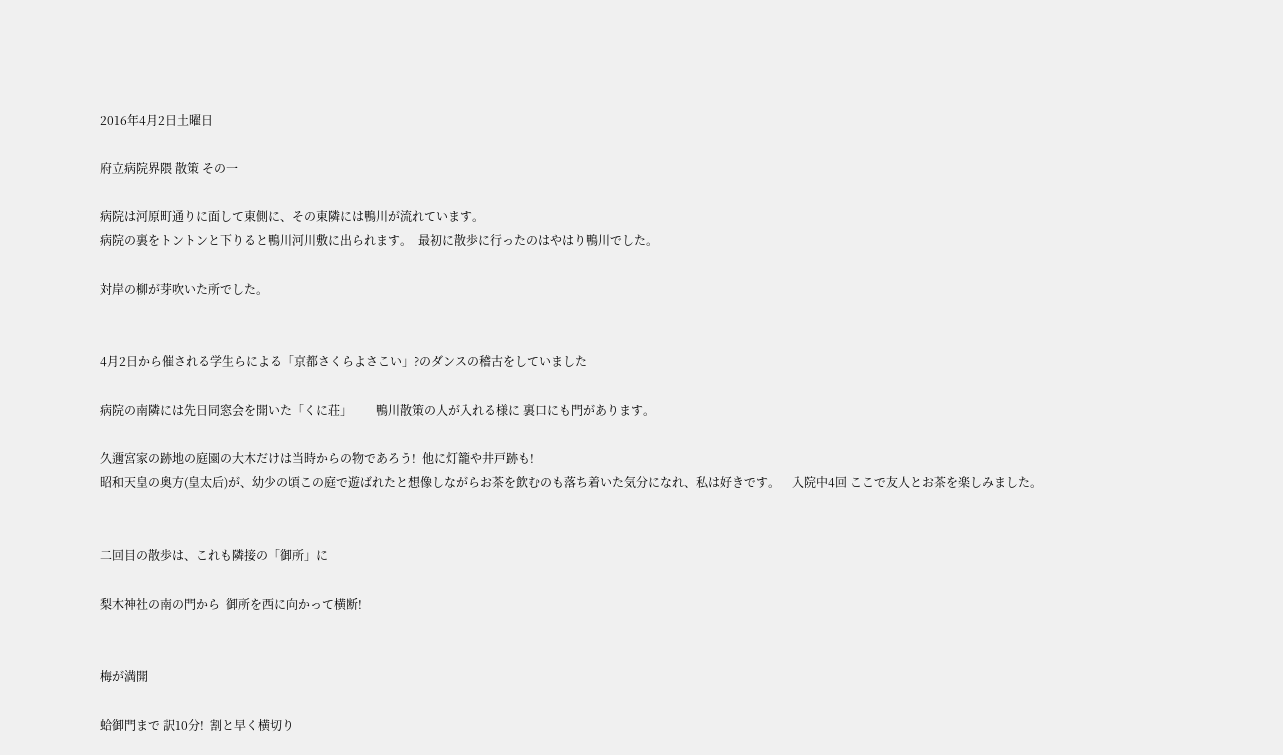2016年4月2日土曜日

府立病院界隈 散策 その一

病院は河原町通りに面して東側に、その東隣には鴨川が流れています。
病院の裏をトントンと下りると鴨川河川敷に出られます。  最初に散歩に行ったのはやはり鴨川でした。

対岸の柳が芽吹いた所でした。


4月2日から催される学生らによる「京都さくらよさこい」?のダンスの稽古をしていました

病院の南隣には先日同窓会を開いた「くに荘」        鴨川散策の人が入れる様に 裏口にも門があります。

久邇宮家の跡地の庭園の大木だけは当時からの物であろう!  他に灯籠や井戸跡も!
昭和天皇の奥方(皇太后)が、幼少の頃この庭で遊ばれたと想像しながらお茶を飲むのも落ち着いた気分になれ、私は好きです。    入院中4回 ここで友人とお茶を楽しみました。


二回目の散歩は、これも隣接の「御所」に

梨木神社の南の門から  御所を西に向かって横断!


梅が満開

蛤御門まで 訳10分!  割と早く横切り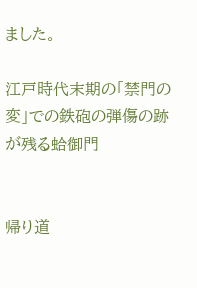ました。

江戸時代末期の「禁門の変」での鉄砲の弾傷の跡が残る蛤御門


帰り道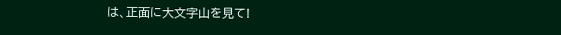は、正面に大文字山を見て!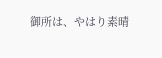御所は、やはり素晴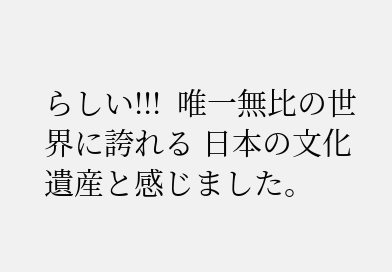らしい!!!  唯一無比の世界に誇れる 日本の文化遺産と感じました。